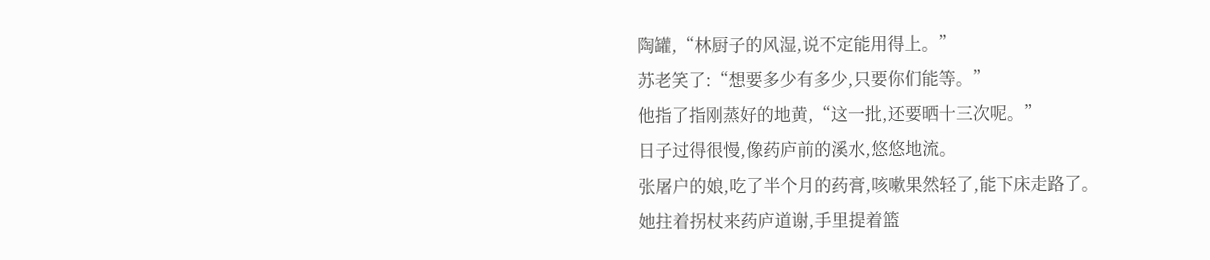陶罐,“林厨子的风湿,说不定能用得上。”
苏老笑了:“想要多少有多少,只要你们能等。”
他指了指刚蒸好的地黄,“这一批,还要晒十三次呢。”
日子过得很慢,像药庐前的溪水,悠悠地流。
张屠户的娘,吃了半个月的药膏,咳嗽果然轻了,能下床走路了。
她拄着拐杖来药庐道谢,手里提着篮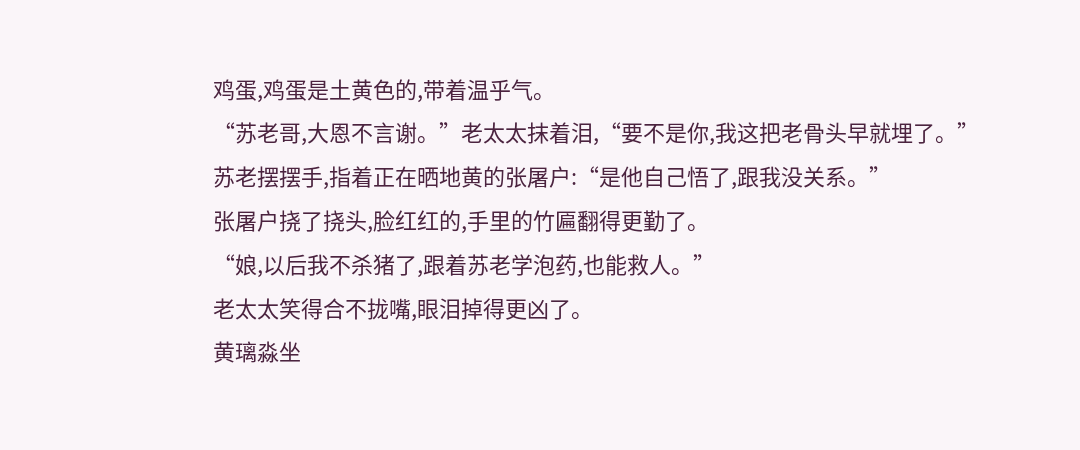鸡蛋,鸡蛋是土黄色的,带着温乎气。
“苏老哥,大恩不言谢。”老太太抹着泪,“要不是你,我这把老骨头早就埋了。”
苏老摆摆手,指着正在晒地黄的张屠户:“是他自己悟了,跟我没关系。”
张屠户挠了挠头,脸红红的,手里的竹匾翻得更勤了。
“娘,以后我不杀猪了,跟着苏老学泡药,也能救人。”
老太太笑得合不拢嘴,眼泪掉得更凶了。
黄璃淼坐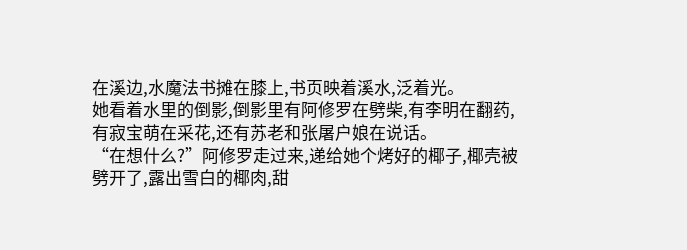在溪边,水魔法书摊在膝上,书页映着溪水,泛着光。
她看着水里的倒影,倒影里有阿修罗在劈柴,有李明在翻药,有寂宝萌在采花,还有苏老和张屠户娘在说话。
“在想什么?”阿修罗走过来,递给她个烤好的椰子,椰壳被劈开了,露出雪白的椰肉,甜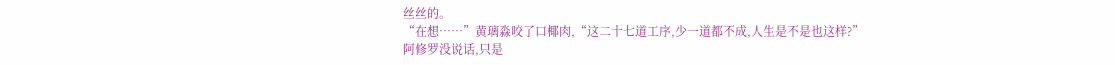丝丝的。
“在想……”黄璃淼咬了口椰肉,“这二十七道工序,少一道都不成,人生是不是也这样?”
阿修罗没说话,只是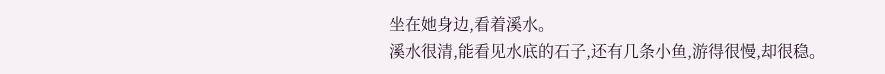坐在她身边,看着溪水。
溪水很清,能看见水底的石子,还有几条小鱼,游得很慢,却很稳。